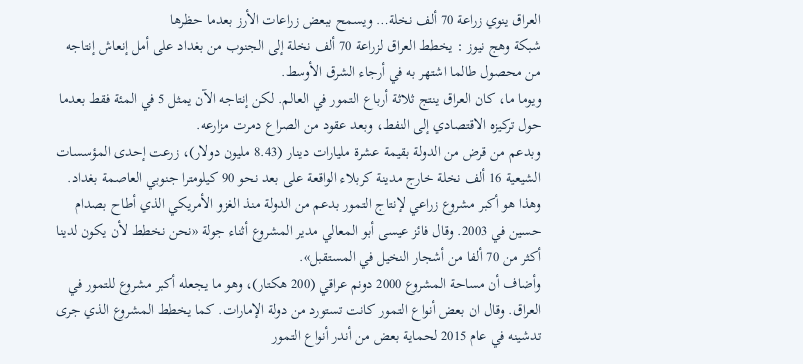العراق ينوي زراعة 70 ألف نخلة… ويسمح ببعض زراعات الأرز بعدما حظرها
شبكة وهج نيوز : يخطط العراق لزراعة 70 ألف نخلة إلى الجنوب من بغداد على أمل إنعاش إنتاجه من محصول طالما اشتهر به في أرجاء الشرق الأوسط.
ويوما ما، كان العراق ينتج ثلاثة أرباع التمور في العالم. لكن إنتاجه الآن يمثل 5 في المئة فقط بعدما حول تركيزه الاقتصادي إلى النفط، وبعد عقود من الصراع دمرت مزارعه.
وبدعم من قرض من الدولة بقيمة عشرة مليارات دينار (8.43 مليون دولار)، زرعت إحدى المؤسسات الشيعية 16 ألف نخلة خارج مدينة كربلاء الواقعة على بعد نحو 90 كيلومترا جنوبي العاصمة بغداد.
وهذا هو أكبر مشروع زراعي لإنتاج التمور بدعم من الدولة منذ الغزو الأمريكي الذي أطاح بصدام حسين في 2003. وقال فائز عيسى أبو المعالي مدير المشروع أثناء جولة «نحن نخطط لأن يكون لدينا أكثر من 70 ألفا من أشجار النخيل في المستقبل».
وأضاف أن مساحة المشروع 2000 دونم عراقي (200 هكتار)، وهو ما يجعله أكبر مشروع للتمور في العراق. وقال ان بعض أنواع التمور كانت تستورد من دولة الإمارات. كما يخطط المشروع الذي جرى تدشينه في عام 2015 لحماية بعض من أندر أنواع التمور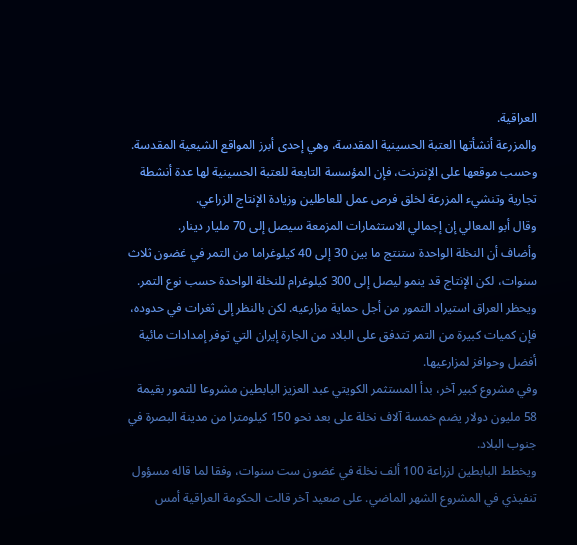العراقية.
والمزرعة أنشأتها العتبة الحسينية المقدسة، وهي إحدى أبرز المواقع الشيعية المقدسة.
وحسب موقعها على الإنترنت، فإن المؤسسة التابعة للعتبة الحسينية لها عدة أنشطة تجارية وتنشيء المزرعة لخلق فرص عمل للعاطلين وزيادة الإنتاج الزراعي.
وقال أبو المعالي إن إجمالي الاستثمارات المزمعة سيصل إلى 70 مليار دينار.
وأضاف أن النخلة الواحدة ستنتج ما بين 30 إلى 40 كيلوغراما من التمر في غضون ثلاث سنوات، لكن الإنتاج قد ينمو ليصل إلى 300 كيلوغرام للنخلة الواحدة حسب نوع التمر. ويحظر العراق استيراد التمور من أجل حماية مزارعيه. لكن بالنظر إلى ثغرات في حدوده، فإن كميات كبيرة من التمر تتدفق على البلاد من الجارة إيران التي توفر إمدادات مائية أفضل وحوافز لمزارعيها.
وفي مشروع كبير آخر، بدأ المستثمر الكويتي عبد العزيز البابطين مشروعا للتمور بقيمة 58 مليون دولار يضم خمسة آلاف نخلة على بعد نحو 150 كيلومترا من مدينة البصرة في جنوب البلاد.
ويخطط البابطين لزراعة 100 ألف نخلة في غضون ست سنوات، وفقا لما قاله مسؤول تنفيذي في المشروع الشهر الماضي. على صعيد آخر قالت الحكومة العراقية أمس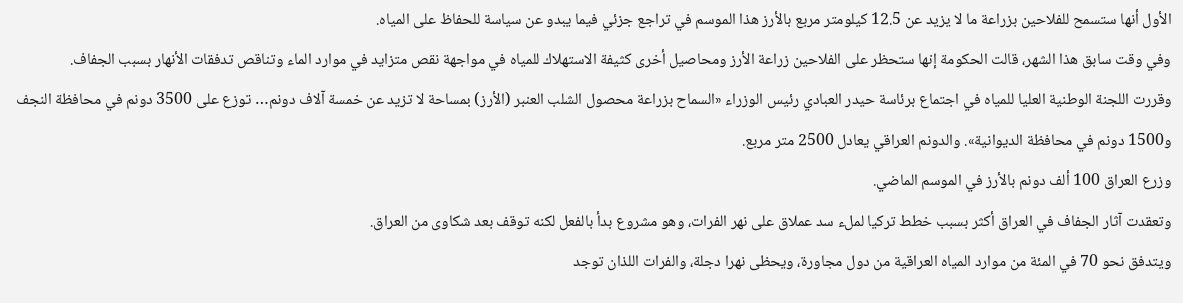الأول أنها ستسمح للفلاحين بزراعة ما لا يزيد عن 12.5 كيلومتر مربع بالأرز هذا الموسم في تراجع جزئي فيما يبدو عن سياسة للحفاظ على المياه.
وفي وقت سابق هذا الشهر، قالت الحكومة إنها ستحظر على الفلاحين زراعة الأرز ومحاصيل أخرى كثيفة الاستهلاك للمياه في مواجهة نقص متزايد في موارد الماء وتناقص تدفقات الأنهار بسبب الجفاف.
وقررت اللجنة الوطنية العليا للمياه في اجتماع برئاسة حيدر العبادي رئيس الوزراء «السماح بزراعة محصول الشلب العنبر (الأرز) بمساحة لا تزيد عن خمسة آلاف دونم… توزع على 3500 دونم في محافظة النجف و1500 دونم في محافظة الديوانية». والدونم العراقي يعادل 2500 متر مربع.
وزرع العراق 100 ألف دونم بالأرز في الموسم الماضي.
وتعقدت آثار الجفاف في العراق أكثر بسبب خطط تركيا لملء سد عملاق على نهر الفرات، وهو مشروع بدأ بالفعل لكنه توقف بعد شكاوى من العراق.
ويتدفق نحو 70 في المئة من موارد المياه العراقية من دول مجاورة، ويحظى نهرا دجلة، والفرات اللذان توجد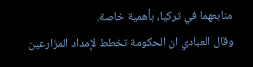منابعهما في تركيا، بأهمية خاصة.
وقال العبادي ان الحكومة تخطط لإمداد المزارعين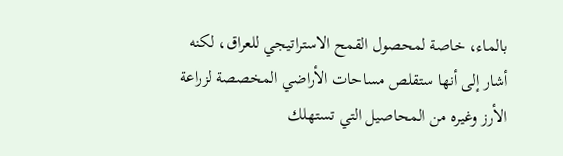بالماء، خاصة لمحصول القمح الاستراتيجي للعراق، لكنه أشار إلى أنها ستقلص مساحات الأراضي المخصصة لزراعة الأرز وغيره من المحاصيل التي تستهلك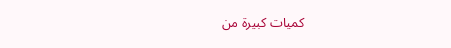كميات كبيرة من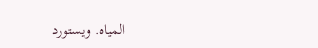المياه. ويستورد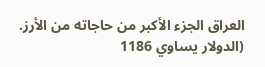العراق الجزء الأكبر من حاجاته من الأرز.
(الدولار يساوي 1186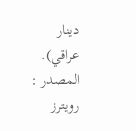دينار عراقي).
المصدر : رويترز